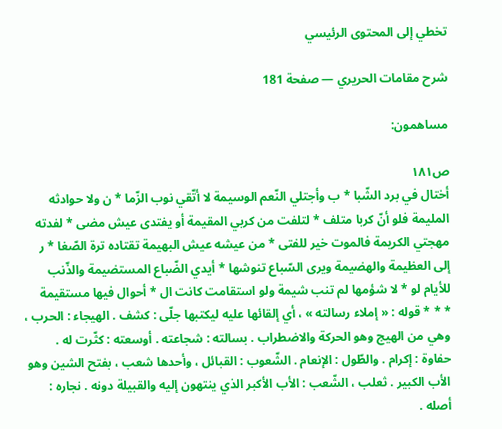تخطي إلى المحتوى الرئيسي

شرح مقامات الحريري — صفحة 181

مساهمون:

ص١٨١
أختال في برد الشّبا * ب وأجتلي النّعم الوسيمة لا أتّقي نوب الزّما * ن ولا حوادثه المليمة فلو أنّ كربا متلف * لتلفت من كربي المقيمة أو يفتدى عيش مضى * لفدته مهجتي الكريمة فالموت خير للفتى * من عيشه عيش البهيمة تقتاده ترة الصّغا * ر إلى العظيمة والهضيمة ويرى السّباع تنوشها * أيدي الضّباع المستضيمة والذّنب للأيام لو * لا شؤمها لم تنب شيمة ولو استقامت كانت ال * أحوال فيها مستقيمة
* * * قوله : « إملاء رسالته » ، أي إلقائها عليه ليكتبها جلّى : كشف . الهيجاء : الحرب ، وهي من الهيج وهو الحركة والاضطراب . بسالته : شجاعته . أوسعته : كثّرت له . حفاوة : إكرام . والطّول : الإنعام . الشّعوب : القبائل ، وأحدها شعب ، بفتح الشين وهو الأب الكبير . ثعلب ، الشّعب : الأب الأكبر الذي ينتهون إليه والقبيلة دونه . نجاره : أصله .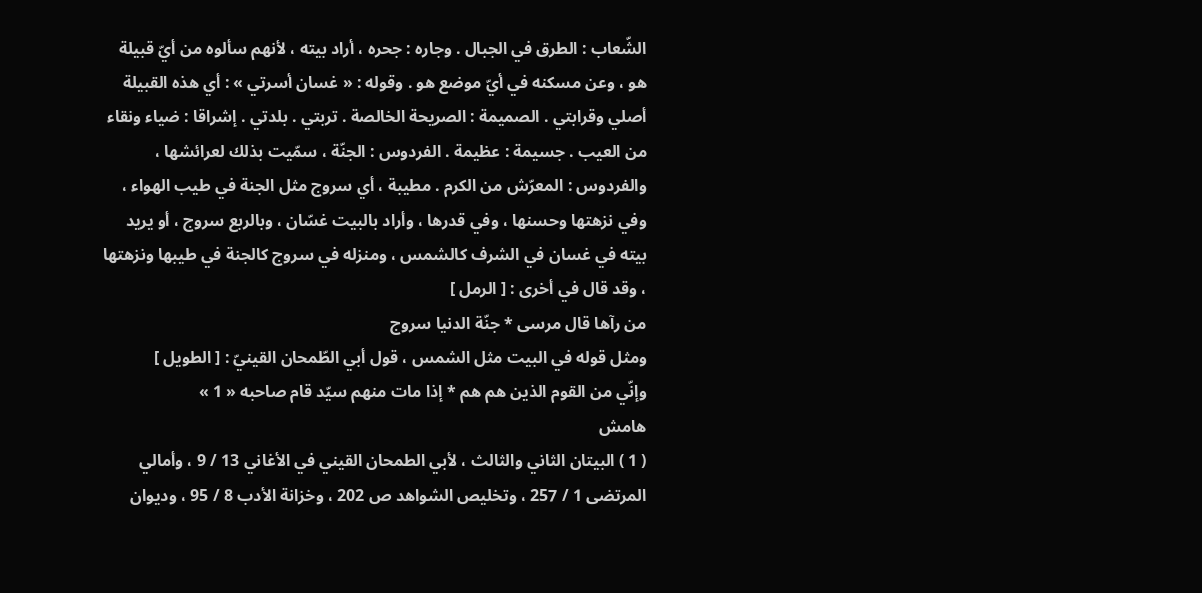الشّعاب : الطرق في الجبال . وجاره : جحره ، أراد بيته ، لأنهم سألوه من أيّ قبيلة هو ، وعن مسكنه في أيّ موضع هو . وقوله : « غسان أسرتي » : أي هذه القبيلة أصلي وقرابتي . الصميمة : الصريحة الخالصة . تربتي . بلدتي . إشراقا : ضياء ونقاء من العيب . جسيمة : عظيمة . الفردوس : الجنّة ، سمّيت بذلك لعرائشها ، والفردوس : المعرّش من الكرم . مطيبة ، أي سروج مثل الجنة في طيب الهواء ، وفي نزهتها وحسنها ، وفي قدرها ، وأراد بالبيت غسّان ، وبالربع سروج ، أو يريد بيته في غسان في الشرف كالشمس ، ومنزله في سروج كالجنة في طيبها ونزهتها ، وقد قال في أخرى : [ الرمل ]
من رآها قال مرسى * جنّة الدنيا سروج
ومثل قوله في البيت مثل الشمس ، قول أبي الطّمحان القينيّ : [ الطويل ]
وإنّي من القوم الذين هم هم * إذا مات منهم سيّد قام صاحبه « 1 »
هامش
( 1 ) البيتان الثاني والثالث ، لأبي الطمحان القيني في الأغاني 13 / 9 ، وأمالي المرتضى 1 / 257 ، وتخليص الشواهد ص 202 ، وخزانة الأدب 8 / 95 ، وديوان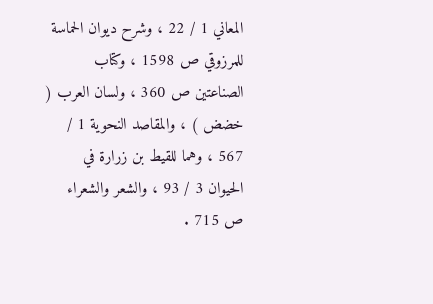المعاني 1 / 22 ، وشرح ديوان الحماسة للمرزوقي ص 1598 ، وكتاب الصناعتين ص 360 ، ولسان العرب ( خضض ) ، والمقاصد النحوية 1 / 567 ، وهما للقيط بن زرارة في الحيوان 3 / 93 ، والشعر والشعراء ص 715 .